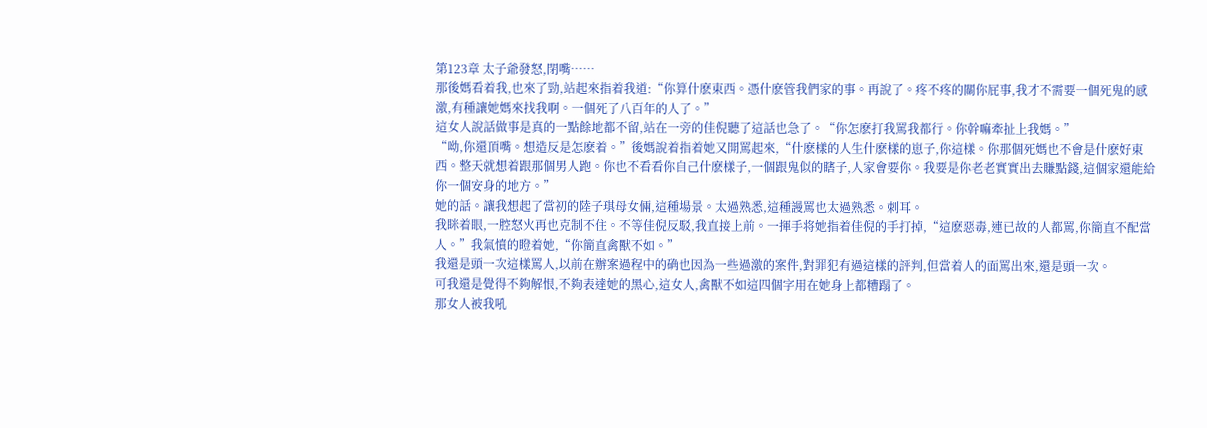第123章 太子爺發怒,閉嘴……
那後媽看着我,也來了勁,站起來指着我道:“你算什麽東西。憑什麽管我們家的事。再說了。疼不疼的關你屁事,我才不需要一個死鬼的感激,有種讓她媽來找我啊。一個死了八百年的人了。”
這女人說話做事是真的一點餘地都不留,站在一旁的佳倪聽了這話也急了。“你怎麽打我罵我都行。你幹嘛牽扯上我媽。”
“呦,你還頂嘴。想造反是怎麽着。”後媽說着指着她又開罵起來,“什麽樣的人生什麽樣的崽子,你這樣。你那個死媽也不會是什麽好東西。整天就想着跟那個男人跑。你也不看看你自己什麽樣子,一個跟鬼似的瞎子,人家會要你。我要是你老老實實出去賺點錢,這個家還能給你一個安身的地方。”
她的話。讓我想起了當初的陸子琪母女倆,這種場景。太過熟悉,這種謾罵也太過熟悉。刺耳。
我眯着眼,一腔怒火再也克制不住。不等佳倪反駁,我直接上前。一揮手将她指着佳倪的手打掉,“這麽惡毒,連已故的人都罵,你簡直不配當人。”我氣憤的瞪着她,“你簡直禽獸不如。”
我還是頭一次這樣罵人,以前在辦案過程中的确也因為一些過激的案件,對罪犯有過這樣的評判,但當着人的面罵出來,還是頭一次。
可我還是覺得不夠解恨,不夠表達她的黑心,這女人,禽獸不如這四個字用在她身上都糟蹋了。
那女人被我吼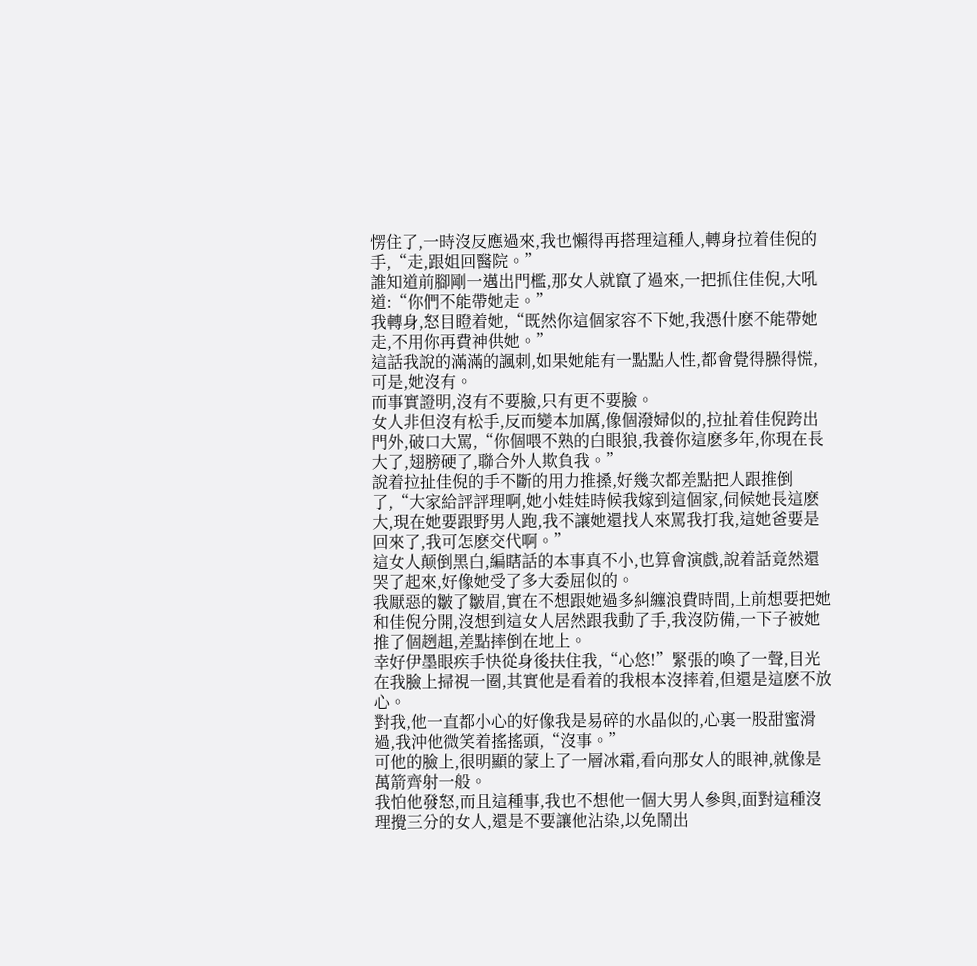愣住了,一時沒反應過來,我也懶得再搭理這種人,轉身拉着佳倪的手,“走,跟姐回醫院。”
誰知道前腳剛一邁出門檻,那女人就竄了過來,一把抓住佳倪,大吼道:“你們不能帶她走。”
我轉身,怒目瞪着她,“既然你這個家容不下她,我憑什麽不能帶她走,不用你再費神供她。”
這話我說的滿滿的諷刺,如果她能有一點點人性,都會覺得臊得慌,可是,她沒有。
而事實證明,沒有不要臉,只有更不要臉。
女人非但沒有松手,反而變本加厲,像個潑婦似的,拉扯着佳倪跨出門外,破口大罵,“你個喂不熟的白眼狼,我養你這麽多年,你現在長大了,翅膀硬了,聯合外人欺負我。”
說着拉扯佳倪的手不斷的用力推搡,好幾次都差點把人跟推倒了,“大家給評評理啊,她小娃娃時候我嫁到這個家,伺候她長這麽大,現在她要跟野男人跑,我不讓她還找人來罵我打我,這她爸要是回來了,我可怎麽交代啊。”
這女人颠倒黑白,編瞎話的本事真不小,也算會演戲,說着話竟然還哭了起來,好像她受了多大委屈似的。
我厭惡的皺了皺眉,實在不想跟她過多糾纏浪費時間,上前想要把她和佳倪分開,沒想到這女人居然跟我動了手,我沒防備,一下子被她推了個趔趄,差點摔倒在地上。
幸好伊墨眼疾手快從身後扶住我,“心悠!”緊張的喚了一聲,目光在我臉上掃視一圈,其實他是看着的我根本沒摔着,但還是這麽不放心。
對我,他一直都小心的好像我是易碎的水晶似的,心裏一股甜蜜滑過,我沖他微笑着搖搖頭,“沒事。”
可他的臉上,很明顯的蒙上了一層冰霜,看向那女人的眼神,就像是萬箭齊射一般。
我怕他發怒,而且這種事,我也不想他一個大男人參與,面對這種沒理攪三分的女人,還是不要讓他沾染,以免鬧出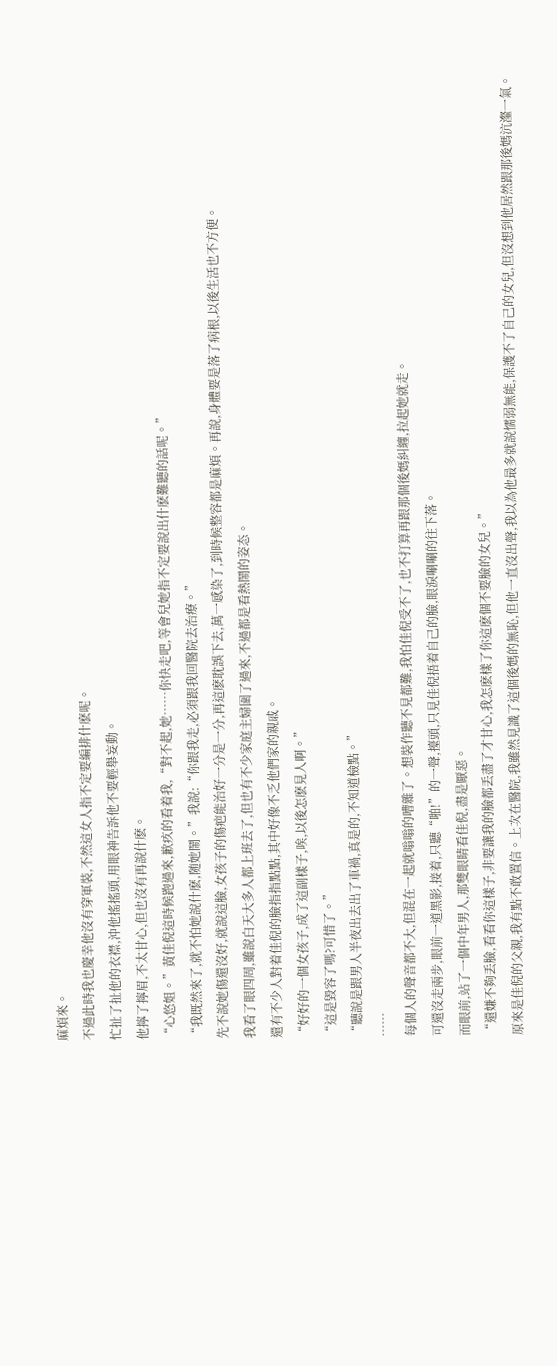麻煩來。
不過此時我也慶幸他沒有穿軍裝,不然這女人指不定要編排什麽呢。
忙扯了扯他的衣襟,沖他搖搖頭,用眼神告訴他不要輕舉妄動。
他擰了擰眉,不太甘心,但也沒有再說什麽。
“心悠姐。”黃佳倪這時候跑過來,歉疚的看着我,“對不起,她……你快走吧,等會兒她指不定要說出什麽難聽的話呢。”
“我既然來了,就不怕她說什麽,随她鬧。”我說:“你跟我走,必須跟我回醫院去治療。”
先不說她傷還沒好,就說這臉,女孩子的傷疤能治好一分是一分,再這麽耽誤下去,萬一感染了,到時候整容都是麻煩。再說,身體要是落了病根,以後生活也不方便。
我看了眼四周,雖說白天大多人都上班去了,但也有不少家庭主婦圍了過來,不過都是看熱鬧的姿态。
還有不少人對着佳倪的臉指指點點,其中好像不乏他們家的親戚。
“好好的一個女孩子,成了這副樣子,唉,以後怎麽見人啊。”
“這是毀容了嗎?可惜了。”
“聽說是跟男人半夜出去出了車禍,真是的,不知道檢點。”
……
每個人的聲音都不大,但混在一起就嗡嗡的嘈雜了。想裝作聽不見都難,我怕佳倪受不了,也不打算再跟那個後媽糾纏,拉起她就走。
可還沒走兩步,眼前一道黑影,接着,只聽“啪!”的一聲,擡頭,只見佳倪捂着自己的臉,眼淚唰唰的往下落。
而眼前,站了一個中年男人,那雙眼睛看佳倪,盡是厭惡。
“還嫌不夠丢臉,看看你這樣子,非要讓我的臉都丢盡了才甘心,我怎麽樣了你這麽個不要臉的女兒。”
原來是佳倪的父親,我有點不敢置信。上次在醫院,我雖然見識了這個後媽的無恥,但他一直沒出聲,我以為他最多就說懦弱無能,保護不了自己的女兒,但沒想到他居然跟那後媽沆瀣一氣。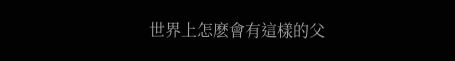世界上怎麽會有這樣的父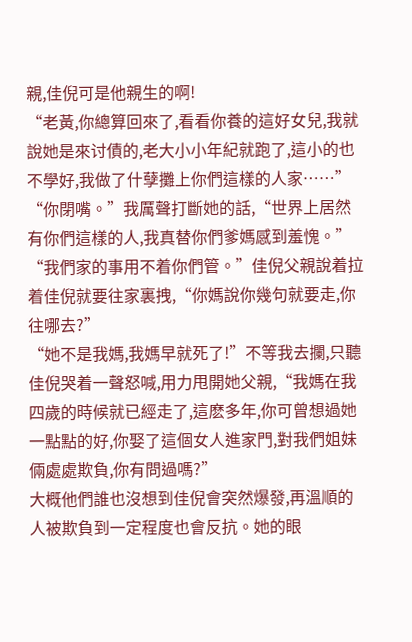親,佳倪可是他親生的啊!
“老黃,你總算回來了,看看你養的這好女兒,我就說她是來讨債的,老大小小年紀就跑了,這小的也不學好,我做了什孽攤上你們這樣的人家……”
“你閉嘴。”我厲聲打斷她的話,“世界上居然有你們這樣的人,我真替你們爹媽感到羞愧。”
“我們家的事用不着你們管。”佳倪父親說着拉着佳倪就要往家裏拽,“你媽說你幾句就要走,你往哪去?”
“她不是我媽,我媽早就死了!”不等我去攔,只聽佳倪哭着一聲怒喊,用力甩開她父親,“我媽在我四歲的時候就已經走了,這麽多年,你可曾想過她一點點的好,你娶了這個女人進家門,對我們姐妹倆處處欺負,你有問過嗎?”
大概他們誰也沒想到佳倪會突然爆發,再溫順的人被欺負到一定程度也會反抗。她的眼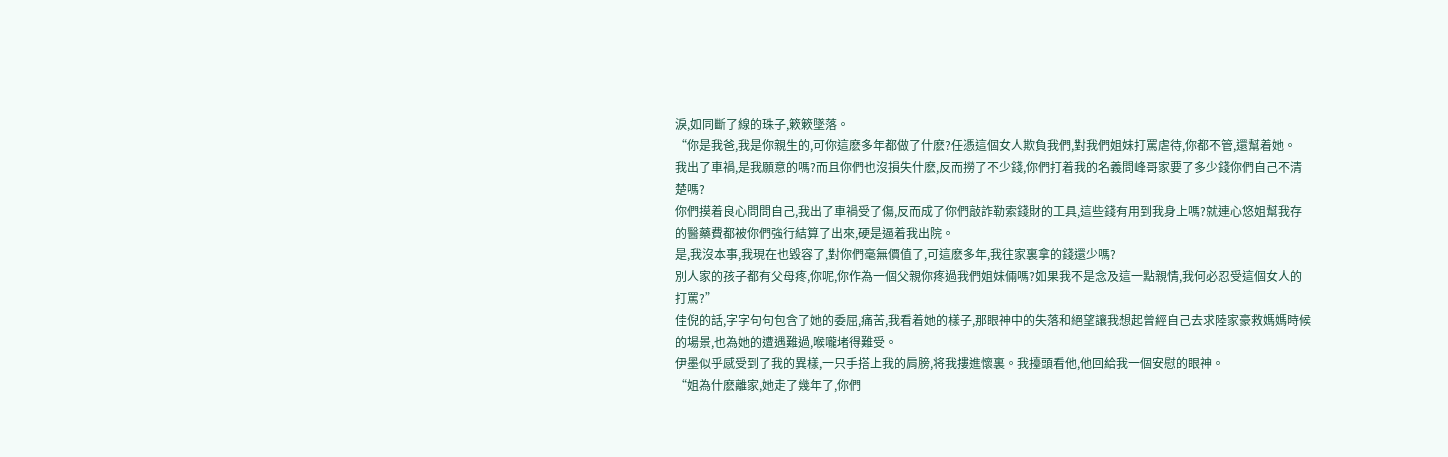淚,如同斷了線的珠子,簌簌墜落。
“你是我爸,我是你親生的,可你這麽多年都做了什麽?任憑這個女人欺負我們,對我們姐妹打罵虐待,你都不管,還幫着她。
我出了車禍,是我願意的嗎?而且你們也沒損失什麽,反而撈了不少錢,你們打着我的名義問峰哥家要了多少錢你們自己不清楚嗎?
你們摸着良心問問自己,我出了車禍受了傷,反而成了你們敲詐勒索錢財的工具,這些錢有用到我身上嗎?就連心悠姐幫我存的醫藥費都被你們強行結算了出來,硬是逼着我出院。
是,我沒本事,我現在也毀容了,對你們毫無價值了,可這麽多年,我往家裏拿的錢還少嗎?
別人家的孩子都有父母疼,你呢,你作為一個父親你疼過我們姐妹倆嗎?如果我不是念及這一點親情,我何必忍受這個女人的打罵?”
佳倪的話,字字句句包含了她的委屈,痛苦,我看着她的樣子,那眼神中的失落和絕望讓我想起曾經自己去求陸家豪救媽媽時候的場景,也為她的遭遇難過,喉嚨堵得難受。
伊墨似乎感受到了我的異樣,一只手搭上我的肩膀,将我摟進懷裏。我擡頭看他,他回給我一個安慰的眼神。
“姐為什麽離家,她走了幾年了,你們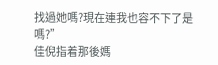找過她嗎?現在連我也容不下了是嗎?”
佳倪指着那後媽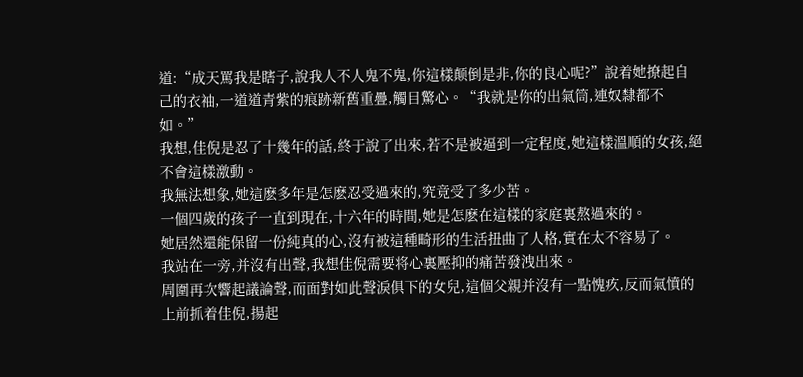道:“成天罵我是瞎子,說我人不人鬼不鬼,你這樣颠倒是非,你的良心呢?”說着她撩起自己的衣袖,一道道青紫的痕跡新舊重疊,觸目驚心。“我就是你的出氣筒,連奴隸都不如。”
我想,佳倪是忍了十幾年的話,終于說了出來,若不是被逼到一定程度,她這樣溫順的女孩,絕不會這樣激動。
我無法想象,她這麽多年是怎麽忍受過來的,究竟受了多少苦。
一個四歲的孩子一直到現在,十六年的時間,她是怎麽在這樣的家庭裏熬過來的。
她居然還能保留一份純真的心,沒有被這種畸形的生活扭曲了人格,實在太不容易了。
我站在一旁,并沒有出聲,我想佳倪需要将心裏壓抑的痛苦發洩出來。
周圍再次響起議論聲,而面對如此聲淚俱下的女兒,這個父親并沒有一點愧疚,反而氣憤的上前抓着佳倪,揚起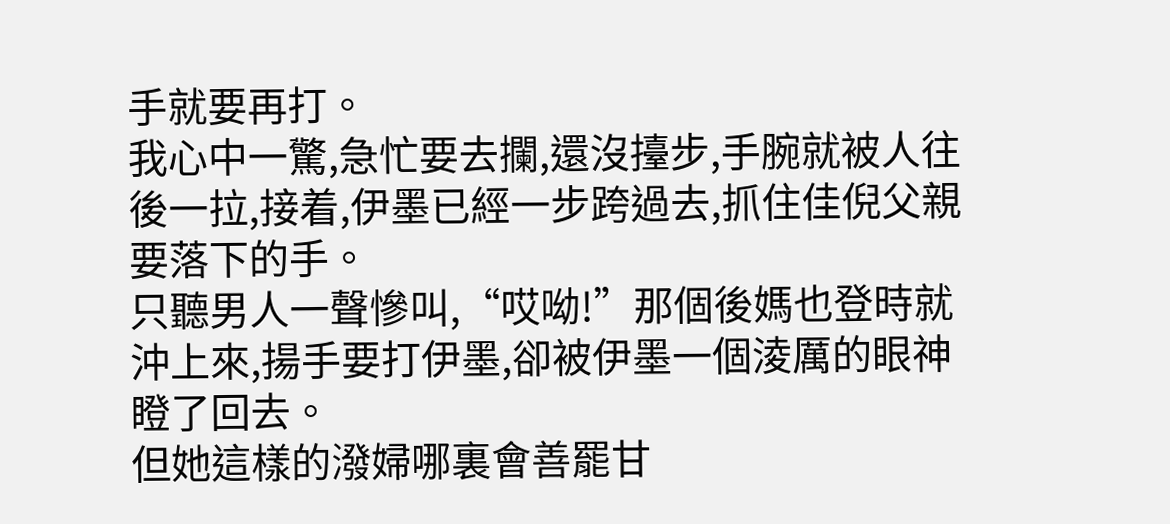手就要再打。
我心中一驚,急忙要去攔,還沒擡步,手腕就被人往後一拉,接着,伊墨已經一步跨過去,抓住佳倪父親要落下的手。
只聽男人一聲慘叫,“哎呦!”那個後媽也登時就沖上來,揚手要打伊墨,卻被伊墨一個淩厲的眼神瞪了回去。
但她這樣的潑婦哪裏會善罷甘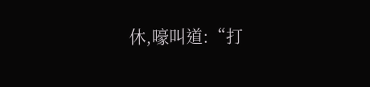休,嚎叫道:“打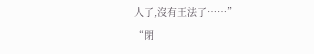人了,沒有王法了……”
“閉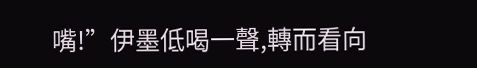嘴!”伊墨低喝一聲,轉而看向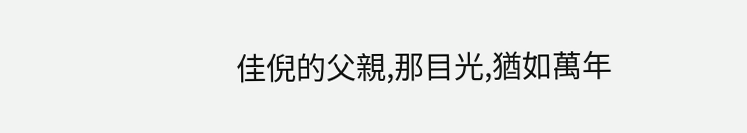佳倪的父親,那目光,猶如萬年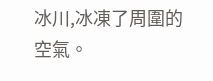冰川,冰凍了周圍的空氣。